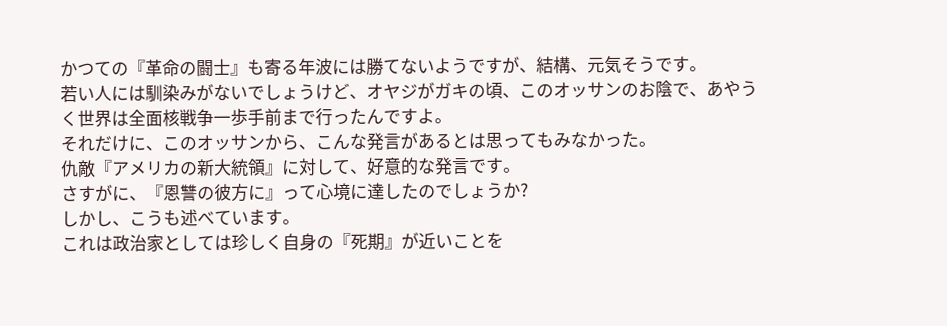かつての『革命の闘士』も寄る年波には勝てないようですが、結構、元気そうです。
若い人には馴染みがないでしょうけど、オヤジがガキの頃、このオッサンのお陰で、あやうく世界は全面核戦争一歩手前まで行ったんですよ。
それだけに、このオッサンから、こんな発言があるとは思ってもみなかった。
仇敵『アメリカの新大統領』に対して、好意的な発言です。
さすがに、『恩讐の彼方に』って心境に達したのでしょうか?
しかし、こうも述べています。
これは政治家としては珍しく自身の『死期』が近いことを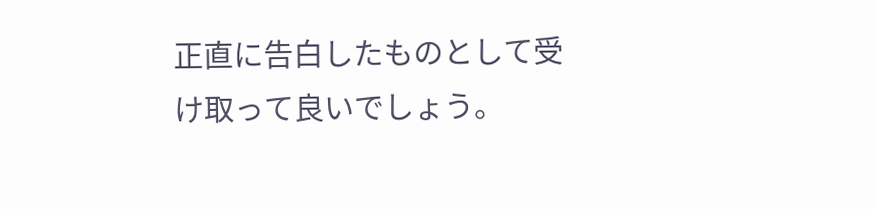正直に告白したものとして受け取って良いでしょう。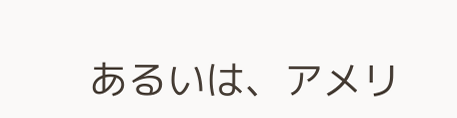あるいは、アメリ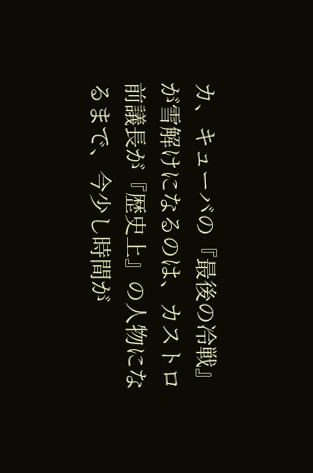カ、キューバの『最後の冷戦』が雪解けになるのは、カストロ前議長が『歴史上』の人物になるまで、今少し時間が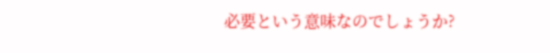必要という意味なのでしょうか?